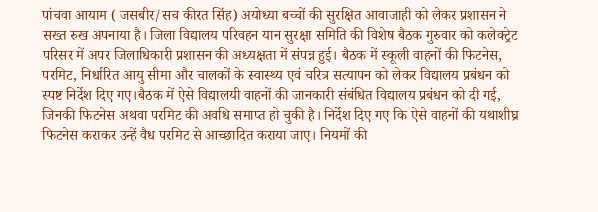पांचवा आयाम ( जसबीर/सच कीरत सिंह) अयोध्या बच्चों की सुरक्षित आवाजाही को लेकर प्रशासन ने सख्त रुख अपनाया है। जिला विद्यालय परिवहन यान सुरक्षा समिति की विशेष बैठक गुरुवार को कलेक्ट्रेट परिसर में अपर जिलाधिकारी प्रशासन की अध्यक्षता में संपन्न हुई। बैठक में स्कूली वाहनों की फिटनेस, परमिट, निर्धारित आयु सीमा और चालकों के स्वास्थ्य एवं चरित्र सत्यापन को लेकर विद्यालय प्रबंधन को स्पष्ट निर्देश दिए गए।बैठक में ऐसे विद्यालयी वाहनों की जानकारी संबंधित विद्यालय प्रबंधन को दी गई, जिनकी फिटनेस अथवा परमिट की अवधि समाप्त हो चुकी है। निर्देश दिए गए कि ऐसे वाहनों की यथाशीघ्र फिटनेस कराकर उन्हें वैध परमिट से आच्छादित कराया जाए। नियमों की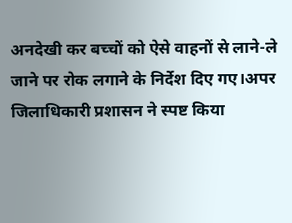अनदेखी कर बच्चों को ऐसे वाहनों से लाने-ले जाने पर रोक लगाने के निर्देश दिए गए।अपर जिलाधिकारी प्रशासन ने स्पष्ट किया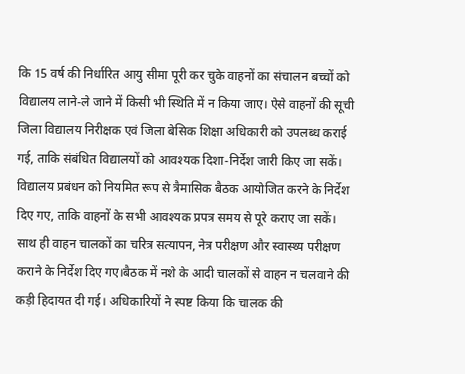कि 15 वर्ष की निर्धारित आयु सीमा पूरी कर चुके वाहनों का संचालन बच्चों को विद्यालय लाने-ले जाने में किसी भी स्थिति में न किया जाए। ऐसे वाहनों की सूची जिला विद्यालय निरीक्षक एवं जिला बेसिक शिक्षा अधिकारी को उपलब्ध कराई गई, ताकि संबंधित विद्यालयों को आवश्यक दिशा-निर्देश जारी किए जा सकें।
विद्यालय प्रबंधन को नियमित रूप से त्रैमासिक बैठक आयोजित करने के निर्देश दिए गए, ताकि वाहनों के सभी आवश्यक प्रपत्र समय से पूरे कराए जा सकें। साथ ही वाहन चालकों का चरित्र सत्यापन, नेत्र परीक्षण और स्वास्थ्य परीक्षण कराने के निर्देश दिए गए।बैठक में नशे के आदी चालकों से वाहन न चलवाने की कड़ी हिदायत दी गई। अधिकारियों ने स्पष्ट किया कि चालक की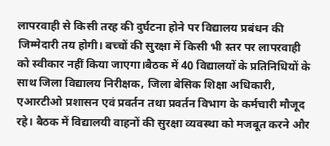लापरवाही से किसी तरह की दुर्घटना होने पर विद्यालय प्रबंधन की जिम्मेदारी तय होगी। बच्चों की सुरक्षा में किसी भी स्तर पर लापरवाही को स्वीकार नहीं किया जाएगा।बैठक में 40 विद्यालयों के प्रतिनिधियों के साथ जिला विद्यालय निरीक्षक, जिला बेसिक शिक्षा अधिकारी, एआरटीओ प्रशासन एवं प्रवर्तन तथा प्रवर्तन विभाग के कर्मचारी मौजूद रहे। बैठक में विद्यालयी वाहनों की सुरक्षा व्यवस्था को मजबूत करने और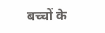बच्चों के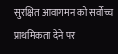सुरक्षित आवागमन को सर्वोच्च प्राथमिकता देने पर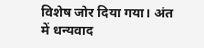विशेष जोर दिया गया। अंत में धन्यवाद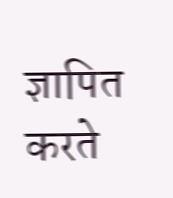ज्ञापित करते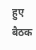हुए बैठक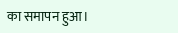का समापन हुआ।